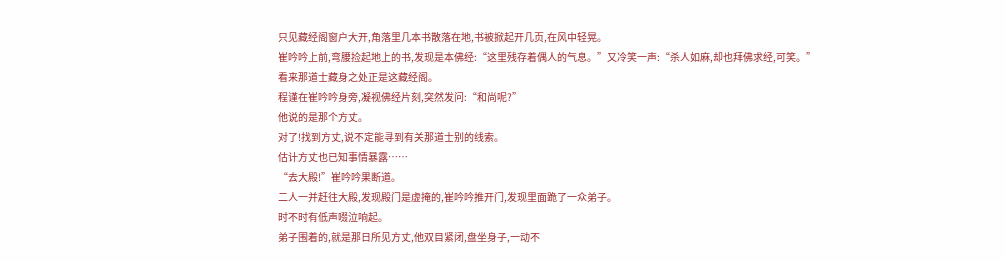只见藏经阁窗户大开,角落里几本书散落在地,书被掀起开几页,在风中轻晃。
崔吟吟上前,弯腰捡起地上的书,发现是本佛经:“这里残存着偶人的气息。”又冷笑一声:“杀人如麻,却也拜佛求经,可笑。”
看来那道士藏身之处正是这藏经阁。
程谨在崔吟吟身旁,凝视佛经片刻,突然发问:“和尚呢?”
他说的是那个方丈。
对了!找到方丈,说不定能寻到有关那道士别的线索。
估计方丈也已知事情暴露……
“去大殿!”崔吟吟果断道。
二人一并赶往大殿,发现殿门是虚掩的,崔吟吟推开门,发现里面跪了一众弟子。
时不时有低声啜泣响起。
弟子围着的,就是那日所见方丈,他双目紧闭,盘坐身子,一动不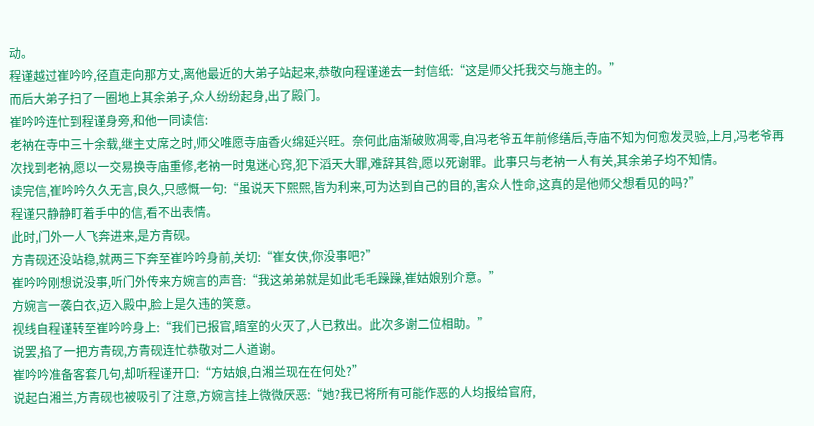动。
程谨越过崔吟吟,径直走向那方丈,离他最近的大弟子站起来,恭敬向程谨递去一封信纸:“这是师父托我交与施主的。”
而后大弟子扫了一圈地上其余弟子,众人纷纷起身,出了殿门。
崔吟吟连忙到程谨身旁,和他一同读信:
老衲在寺中三十余载,继主丈席之时,师父唯愿寺庙香火绵延兴旺。奈何此庙渐破败凋零,自冯老爷五年前修缮后,寺庙不知为何愈发灵验,上月,冯老爷再次找到老衲,愿以一交易换寺庙重修,老衲一时鬼迷心窍,犯下滔天大罪,难辞其咎,愿以死谢罪。此事只与老衲一人有关,其余弟子均不知情。
读完信,崔吟吟久久无言,良久,只感慨一句:“虽说天下熙熙,皆为利来,可为达到自己的目的,害众人性命,这真的是他师父想看见的吗?”
程谨只静静盯着手中的信,看不出表情。
此时,门外一人飞奔进来,是方青砚。
方青砚还没站稳,就两三下奔至崔吟吟身前,关切:“崔女侠,你没事吧?”
崔吟吟刚想说没事,听门外传来方婉言的声音:“我这弟弟就是如此毛毛躁躁,崔姑娘别介意。”
方婉言一袭白衣,迈入殿中,脸上是久违的笑意。
视线自程谨转至崔吟吟身上:“我们已报官,暗室的火灭了,人已救出。此次多谢二位相助。”
说罢,掐了一把方青砚,方青砚连忙恭敬对二人道谢。
崔吟吟准备客套几句,却听程谨开口:“方姑娘,白湘兰现在在何处?”
说起白湘兰,方青砚也被吸引了注意,方婉言挂上微微厌恶:“她?我已将所有可能作恶的人均报给官府,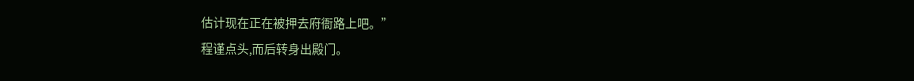估计现在正在被押去府衙路上吧。”
程谨点头,而后转身出殿门。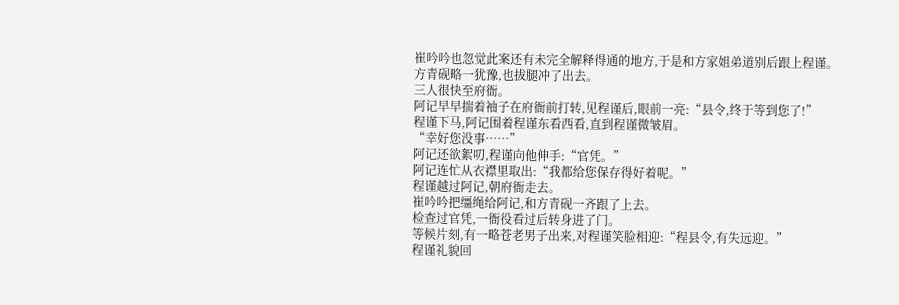崔吟吟也忽觉此案还有未完全解释得通的地方,于是和方家姐弟道别后跟上程谨。
方青砚略一犹豫,也拔腿冲了出去。
三人很快至府衙。
阿记早早揣着袖子在府衙前打转,见程谨后,眼前一亮:“县令,终于等到您了!”
程谨下马,阿记围着程谨东看西看,直到程谨微皱眉。
“幸好您没事……”
阿记还欲絮叨,程谨向他伸手:“官凭。”
阿记连忙从衣襟里取出:“我都给您保存得好着呢。”
程谨越过阿记,朝府衙走去。
崔吟吟把缰绳给阿记,和方青砚一齐跟了上去。
检查过官凭,一衙役看过后转身进了门。
等候片刻,有一略苍老男子出来,对程谨笑脸相迎:“程县令,有失远迎。”
程谨礼貌回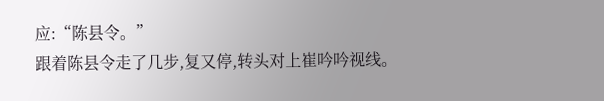应:“陈县令。”
跟着陈县令走了几步,复又停,转头对上崔吟吟视线。